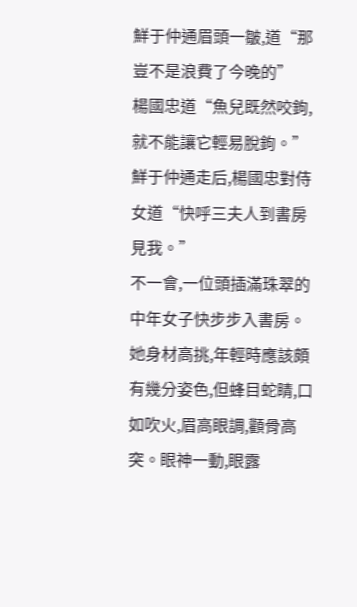鮮于仲通眉頭一皺,道“那豈不是浪費了今晚的”
楊國忠道“魚兒既然咬鉤,就不能讓它輕易脫鉤。”
鮮于仲通走后,楊國忠對侍女道“快呼三夫人到書房見我。”
不一會,一位頭插滿珠翠的中年女子快步步入書房。她身材高挑,年輕時應該頗有幾分姿色,但蜂目蛇睛,口如吹火,眉高眼調,顴骨高突。眼神一動,眼露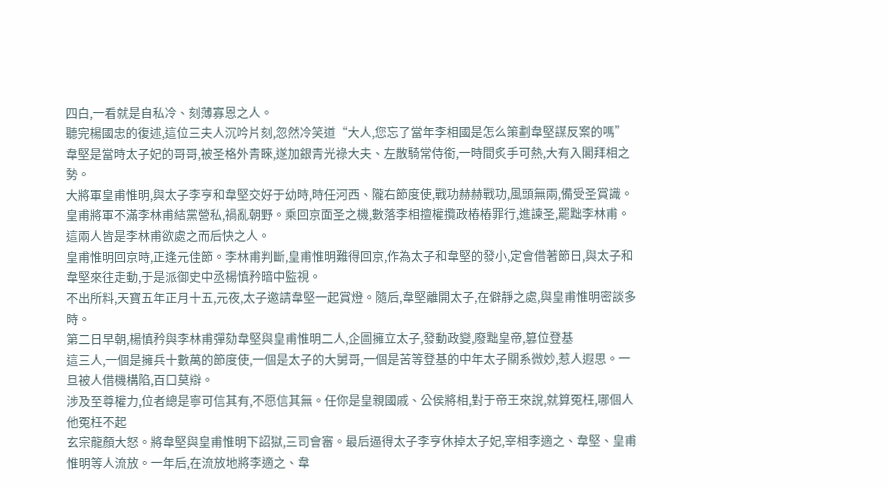四白,一看就是自私冷、刻薄寡恩之人。
聽完楊國忠的復述,這位三夫人沉吟片刻,忽然冷笑道“大人,您忘了當年李相國是怎么策劃韋堅謀反案的嗎”
韋堅是當時太子妃的哥哥,被圣格外青睞,遂加銀青光祿大夫、左散騎常侍銜,一時間炙手可熱,大有入閣拜相之勢。
大將軍皇甫惟明,與太子李亨和韋堅交好于幼時,時任河西、隴右節度使,戰功赫赫戰功,風頭無兩,備受圣賞識。皇甫將軍不滿李林甫結黨營私,禍亂朝野。乘回京面圣之機,數落李相擅權攬政樁樁罪行,進諫圣,罷黜李林甫。
這兩人皆是李林甫欲處之而后快之人。
皇甫惟明回京時,正逢元佳節。李林甫判斷,皇甫惟明難得回京,作為太子和韋堅的發小,定會借著節日,與太子和韋堅來往走動,于是派御史中丞楊慎矜暗中監視。
不出所料,天寶五年正月十五,元夜,太子邀請韋堅一起賞燈。隨后,韋堅離開太子,在僻靜之處,與皇甫惟明密談多時。
第二日早朝,楊慎矜與李林甫彈劾韋堅與皇甫惟明二人,企圖擁立太子,發動政變,廢黜皇帝,篡位登基
這三人,一個是擁兵十數萬的節度使,一個是太子的大舅哥,一個是苦等登基的中年太子關系微妙,惹人遐思。一旦被人借機構陷,百口莫辯。
涉及至尊權力,位者總是寧可信其有,不愿信其無。任你是皇親國戚、公侯將相,對于帝王來說,就算冤枉,哪個人他冤枉不起
玄宗龍顏大怒。將韋堅與皇甫惟明下詔獄,三司會審。最后逼得太子李亨休掉太子妃,宰相李適之、韋堅、皇甫惟明等人流放。一年后,在流放地將李適之、韋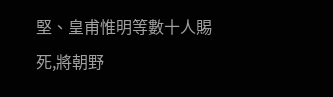堅、皇甫惟明等數十人賜死,將朝野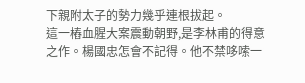下親附太子的勢力幾乎連根拔起。
這一樁血腥大案震動朝野,是李林甫的得意之作。楊國忠怎會不記得。他不禁哆嗦一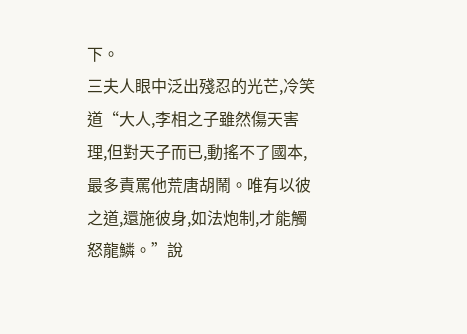下。
三夫人眼中泛出殘忍的光芒,冷笑道“大人,李相之子雖然傷天害理,但對天子而已,動搖不了國本,最多責罵他荒唐胡鬧。唯有以彼之道,還施彼身,如法炮制,才能觸怒龍鱗。”說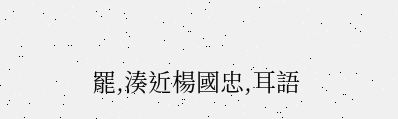罷,湊近楊國忠,耳語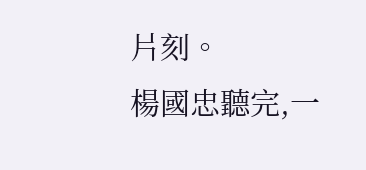片刻。
楊國忠聽完,一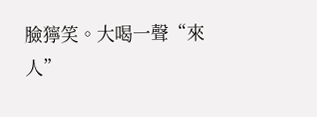臉獰笑。大喝一聲“來人”